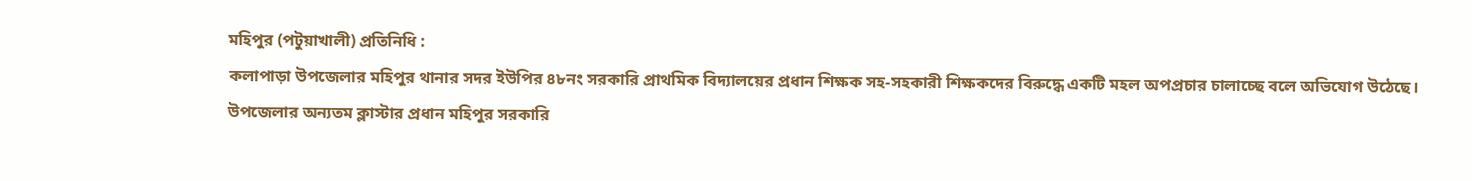মহিপুর (পটুয়াখালী) প্রতিনিধি :
কলাপাড়া উপজেলার মহিপুর থানার সদর ইউপির ৪৮নং সরকারি প্রাথমিক বিদ্যালয়ের প্রধান শিক্ষক সহ-সহকারী শিক্ষকদের বিরুদ্ধে একটি মহল অপপ্রচার চালাচ্ছে বলে অভিযোগ উঠেছে।
উপজেলার অন্যতম ক্লাস্টার প্রধান মহিপুর সরকারি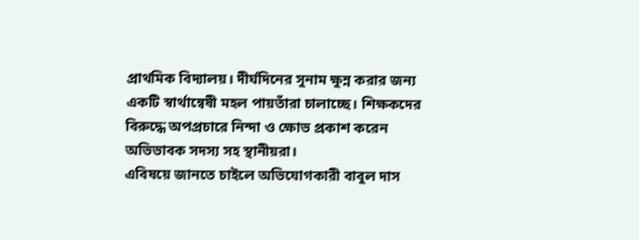প্রাথমিক বিদ্যালয়। দীর্ঘদিনের সুনাম ক্ষুন্ন করার জন্য একটি স্বার্থান্বেষী মহল পায়তাঁরা চালাচ্ছে। শিক্ষকদের বিরুদ্ধে অপপ্রচারে নিন্দা ও ক্ষোভ প্রকাশ করেন অভিভাবক সদস্য সহ স্থানীয়রা।
এবিষয়ে জানতে চাইলে অভিযোগকারী বাবুল দাস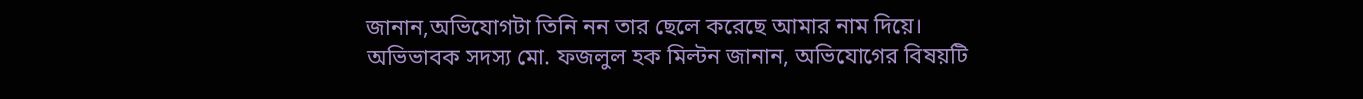জানান,অভিযোগটা তিনি নন তার ছেলে করেছে আমার নাম দিয়ে।
অভিভাবক সদস্য মো. ফজলুল হক মিল্টন জানান, অভিযোগের বিষয়টি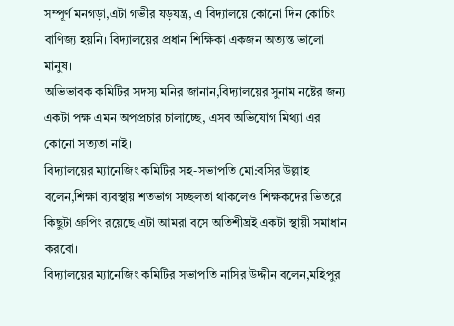সম্পূর্ণ মনগড়া,এটা গভীর যড়যন্ত্র, এ বিদ্যালয়ে কোনো দিন কোচিং বাণিজ্য হয়নি। বিদ্যালয়ের প্রধান শিক্ষিকা একজন অত্যন্ত ভালো মানুষ।
অভিভাবক কমিটির সদস্য মনির জানান,বিদ্যালয়ের সুনাম নষ্টের জন্য একটা পক্ষ এমন অপপ্রচার চালাচ্ছে, এসব অভিযোগ মিথ্যা এর কোনো সত্যতা নাই।
বিদ্যালয়ের ম্যানেজিং কমিটির সহ-সভাপতি মো:বসির উল্লাহ বলেন,শিক্ষা ব্যবস্থায় শতভাগ সচ্ছলতা থাকলেও শিক্ষকদের ভিতরে কিছুটা গ্রুপিং রয়েছে এটা আমরা বসে অতিশীঘ্রই একটা স্থায়ী সমাধান করবো।
বিদ্যালয়ের ম্যানেজিং কমিটির সভাপতি নাসির উদ্দীন বলেন,মহিপুর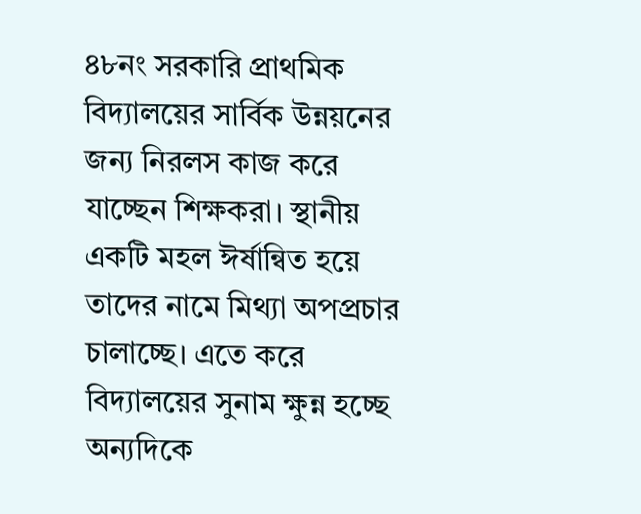৪৮নং সরকারি প্রাথমিক বিদ্যালয়ের সার্বিক উন্নয়নের জন্য নিরলস কাজ করে যাচ্ছেন শিক্ষকরা। স্থানীয় একটি মহল ঈর্ষান্বিত হয়ে তাদের নামে মিথ্যা অপপ্রচার চালাচ্ছে। এতে করে বিদ্যালয়ের সুনাম ক্ষুন্ন হচ্ছে অন্যদিকে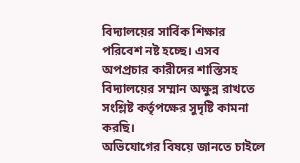বিদ্যালয়ের সার্বিক শিক্ষার পরিবেশ নষ্ট হচ্ছে। এসব অপপ্রচার কারীদের শাস্তিসহ বিদ্যালয়ের সম্মান অক্ষুন্ন রাখতে সংশ্লিষ্ট কর্তৃপক্ষের সুদৃষ্টি কামনা করছি।
অভিযোগের বিষয়ে জানতে চাইলে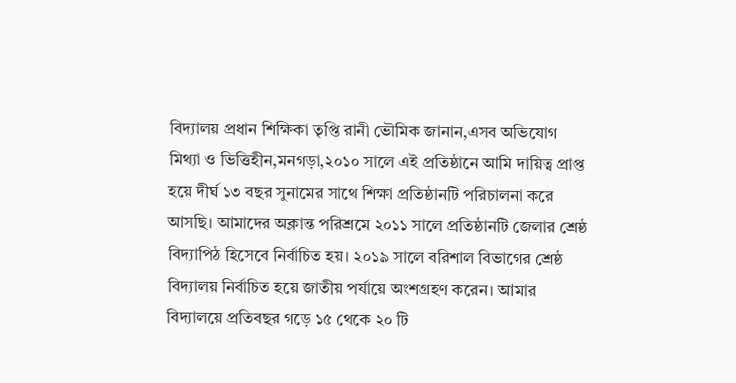বিদ্যালয় প্রধান শিক্ষিকা তৃপ্তি রানী ভৌমিক জানান,এসব অভিযোগ মিথ্যা ও ভিত্তিহীন,মনগড়া,২০১০ সালে এই প্রতিষ্ঠানে আমি দায়িত্ব প্রাপ্ত হয়ে দীর্ঘ ১৩ বছর সুনামের সাথে শিক্ষা প্রতিষ্ঠানটি পরিচালনা করে আসছি। আমাদের অক্লান্ত পরিশ্রমে ২০১১ সালে প্রতিষ্ঠানটি জেলার শ্রেষ্ঠ বিদ্যাপিঠ হিসেবে নির্বাচিত হয়। ২০১৯ সালে বরিশাল বিভাগের শ্রেষ্ঠ বিদ্যালয় নির্বাচিত হয়ে জাতীয় পর্যায়ে অংশগ্রহণ করেন। আমার বিদ্যালয়ে প্রতিবছর গড়ে ১৫ থেকে ২০ টি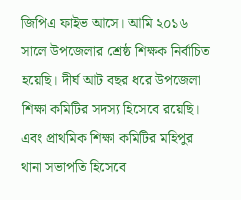জিপিএ ফাইভ আসে। আমি ২০১৬ সালে উপজেলার শ্রেষ্ঠ শিক্ষক নির্বাচিত হয়েছি। দীর্ঘ আট বছর ধরে উপজেলা শিক্ষা কমিটির সদস্য হিসেবে রয়েছি। এবং প্রাথমিক শিক্ষা কমিটির মহিপুর থানা সভাপতি হিসেবে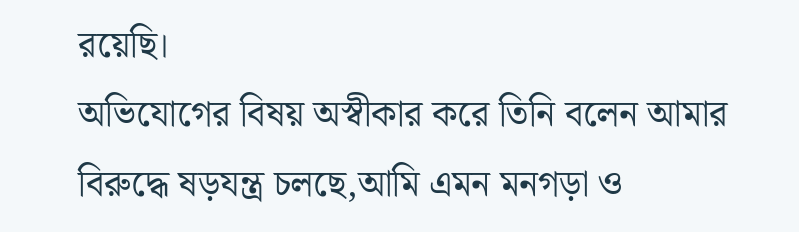রয়েছি।
অভিযোগের বিষয় অস্বীকার করে তিনি বলেন আমার বিরুদ্ধে ষড়যন্ত্র চলছে,আমি এমন মনগড়া ও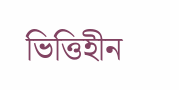ভিত্তিহীন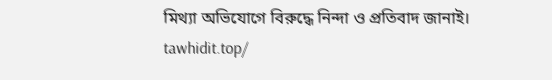মিথ্যা অভিযোগে বিরুদ্ধে নিন্দা ও প্রতিবাদ জানাই।
tawhidit.top/